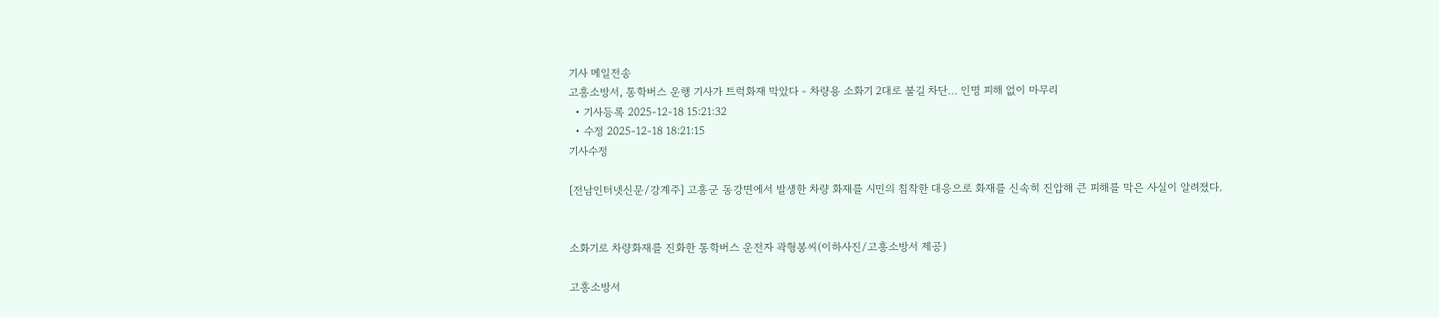기사 메일전송
고흥소방서, 통학버스 운행 기사가 트럭화재 막았다 - 차량용 소화기 2대로 불길 차단… 인명 피해 없이 마무리
  • 기사등록 2025-12-18 15:21:32
  • 수정 2025-12-18 18:21:15
기사수정

[전남인터넷신문/강계주] 고흥군 동강면에서 발생한 차량 화재를 시민의 침착한 대응으로 화재를 신속히 진압해 큰 피해를 막은 사실이 알려졌다.


소화기로 차량화재를 진화한 통학버스 운전자 곽형봉씨(이하사진/고흥소방서 제공)

고흥소방서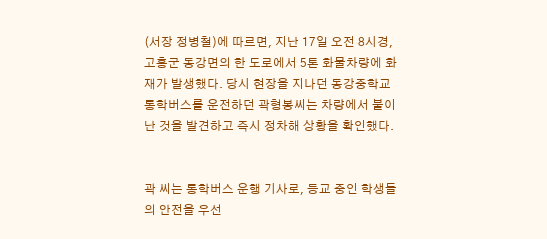(서장 정병철)에 따르면, 지난 17일 오전 8시경, 고흥군 동강면의 한 도로에서 5톤 화물차량에 화재가 발생했다. 당시 현장을 지나던 동강중학교 통학버스를 운전하던 곽형봉씨는 차량에서 불이 난 것을 발견하고 즉시 정차해 상황을 확인했다.


곽 씨는 통학버스 운행 기사로, 등교 중인 학생들의 안전을 우선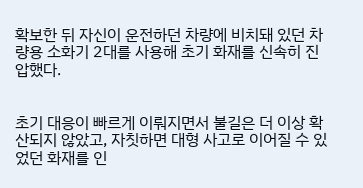확보한 뒤 자신이 운전하던 차량에 비치돼 있던 차량용 소화기 2대를 사용해 초기 화재를 신속히 진압했다.


초기 대응이 빠르게 이뤄지면서 불길은 더 이상 확산되지 않았고, 자칫하면 대형 사고로 이어질 수 있었던 화재를 인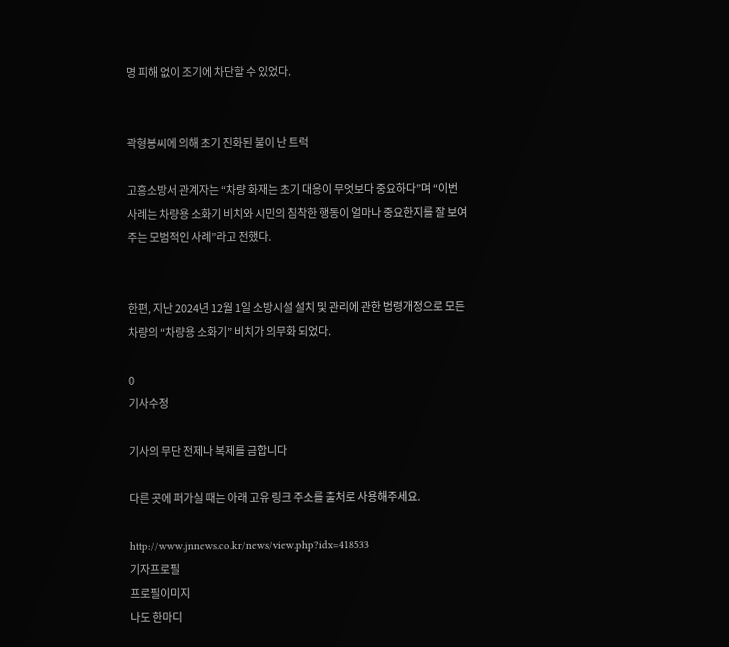명 피해 없이 조기에 차단할 수 있었다.


곽형봉씨에 의해 초기 진화된 불이 난 트럭

고흥소방서 관계자는 “차량 화재는 초기 대응이 무엇보다 중요하다”며 “이번 사례는 차량용 소화기 비치와 시민의 침착한 행동이 얼마나 중요한지를 잘 보여주는 모범적인 사례”라고 전했다.


한편, 지난 2024년 12월 1일 소방시설 설치 및 관리에 관한 법령개정으로 모든 차량의 “차량용 소화기” 비치가 의무화 되었다.

0
기사수정

기사의 무단 전제나 복제를 금합니다

다른 곳에 퍼가실 때는 아래 고유 링크 주소를 출처로 사용해주세요.

http://www.jnnews.co.kr/news/view.php?idx=418533
기자프로필
프로필이미지
나도 한마디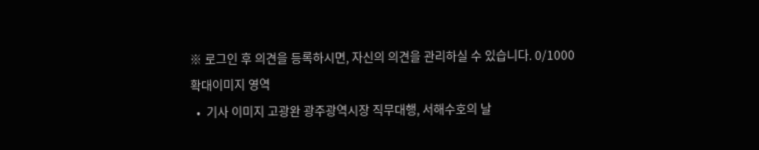※ 로그인 후 의견을 등록하시면, 자신의 의견을 관리하실 수 있습니다. 0/1000
확대이미지 영역
  •  기사 이미지 고광완 광주광역시장 직무대행, 서해수호의 날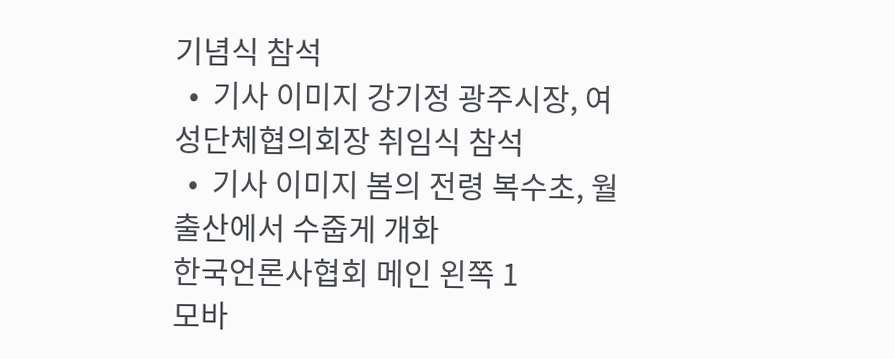기념식 참석
  •  기사 이미지 강기정 광주시장, 여성단체협의회장 취임식 참석
  •  기사 이미지 봄의 전령 복수초, 월출산에서 수줍게 개화
한국언론사협회 메인 왼쪽 1
모바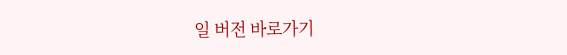일 버전 바로가기